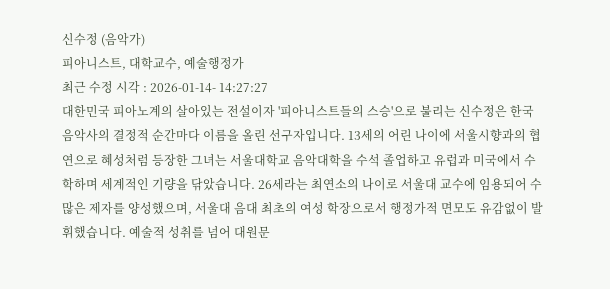신수정 (음악가)
피아니스트, 대학교수, 예술행정가
최근 수정 시각 : 2026-01-14- 14:27:27
대한민국 피아노계의 살아있는 전설이자 '피아니스트들의 스승'으로 불리는 신수정은 한국 음악사의 결정적 순간마다 이름을 올린 선구자입니다. 13세의 어린 나이에 서울시향과의 협연으로 혜성처럼 등장한 그녀는 서울대학교 음악대학을 수석 졸업하고 유럽과 미국에서 수학하며 세계적인 기량을 닦았습니다. 26세라는 최연소의 나이로 서울대 교수에 임용되어 수많은 제자를 양성했으며, 서울대 음대 최초의 여성 학장으로서 행정가적 면모도 유감없이 발휘했습니다. 예술적 성취를 넘어 대원문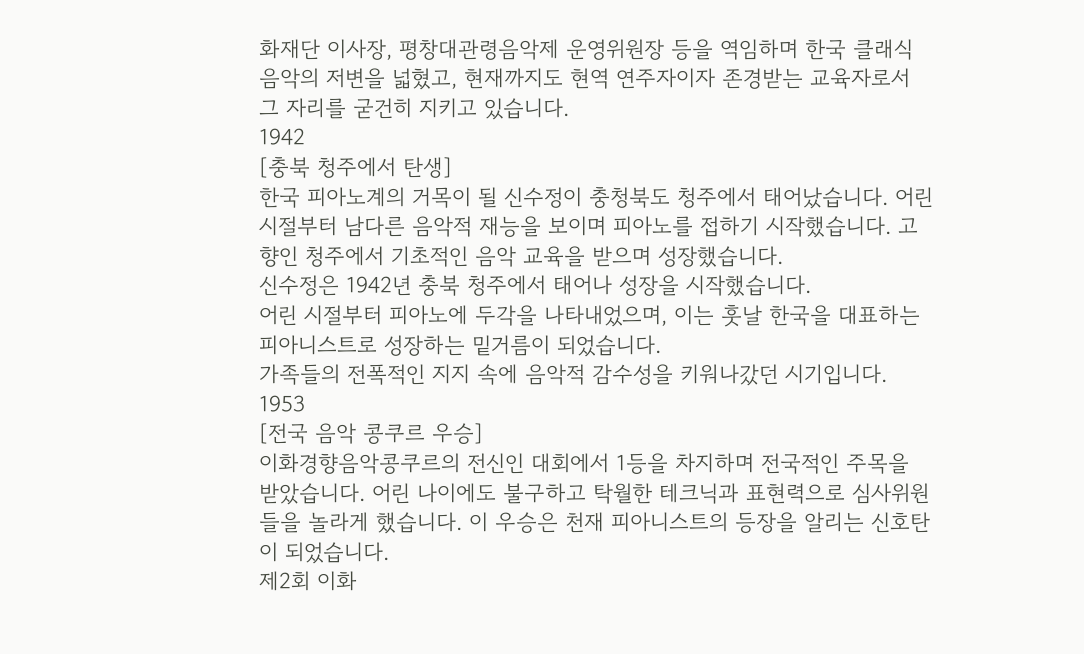화재단 이사장, 평창대관령음악제 운영위원장 등을 역임하며 한국 클래식 음악의 저변을 넓혔고, 현재까지도 현역 연주자이자 존경받는 교육자로서 그 자리를 굳건히 지키고 있습니다.
1942
[충북 청주에서 탄생]
한국 피아노계의 거목이 될 신수정이 충청북도 청주에서 태어났습니다. 어린 시절부터 남다른 음악적 재능을 보이며 피아노를 접하기 시작했습니다. 고향인 청주에서 기초적인 음악 교육을 받으며 성장했습니다.
신수정은 1942년 충북 청주에서 태어나 성장을 시작했습니다.
어린 시절부터 피아노에 두각을 나타내었으며, 이는 훗날 한국을 대표하는 피아니스트로 성장하는 밑거름이 되었습니다.
가족들의 전폭적인 지지 속에 음악적 감수성을 키워나갔던 시기입니다.
1953
[전국 음악 콩쿠르 우승]
이화경향음악콩쿠르의 전신인 대회에서 1등을 차지하며 전국적인 주목을 받았습니다. 어린 나이에도 불구하고 탁월한 테크닉과 표현력으로 심사위원들을 놀라게 했습니다. 이 우승은 천재 피아니스트의 등장을 알리는 신호탄이 되었습니다.
제2회 이화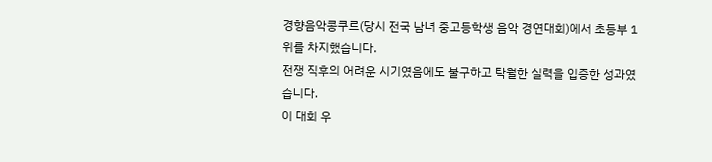경향음악콩쿠르(당시 전국 남녀 중고등학생 음악 경연대회)에서 초등부 1위를 차지했습니다.
전쟁 직후의 어려운 시기였음에도 불구하고 탁월한 실력을 입증한 성과였습니다.
이 대회 우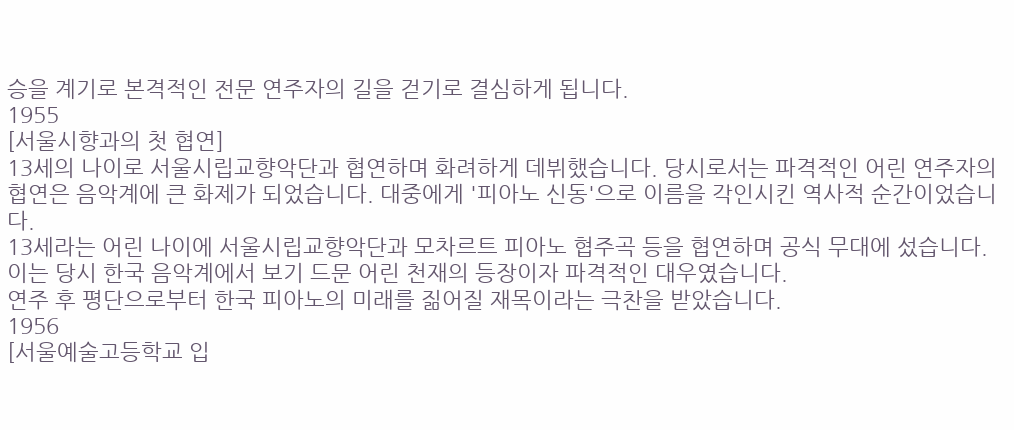승을 계기로 본격적인 전문 연주자의 길을 걷기로 결심하게 됩니다.
1955
[서울시향과의 첫 협연]
13세의 나이로 서울시립교향악단과 협연하며 화려하게 데뷔했습니다. 당시로서는 파격적인 어린 연주자의 협연은 음악계에 큰 화제가 되었습니다. 대중에게 '피아노 신동'으로 이름을 각인시킨 역사적 순간이었습니다.
13세라는 어린 나이에 서울시립교향악단과 모차르트 피아노 협주곡 등을 협연하며 공식 무대에 섰습니다.
이는 당시 한국 음악계에서 보기 드문 어린 천재의 등장이자 파격적인 대우였습니다.
연주 후 평단으로부터 한국 피아노의 미래를 짊어질 재목이라는 극찬을 받았습니다.
1956
[서울예술고등학교 입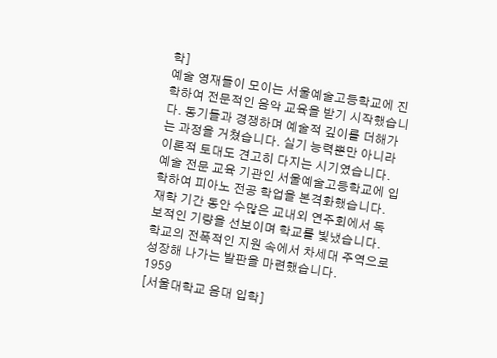학]
예술 영재들이 모이는 서울예술고등학교에 진학하여 전문적인 음악 교육을 받기 시작했습니다. 동기들과 경쟁하며 예술적 깊이를 더해가는 과정을 거쳤습니다. 실기 능력뿐만 아니라 이론적 토대도 견고히 다지는 시기였습니다.
예술 전문 교육 기관인 서울예술고등학교에 입학하여 피아노 전공 학업을 본격화했습니다.
재학 기간 동안 수많은 교내외 연주회에서 독보적인 기량을 선보이며 학교를 빛냈습니다.
학교의 전폭적인 지원 속에서 차세대 주역으로 성장해 나가는 발판을 마련했습니다.
1959
[서울대학교 음대 입학]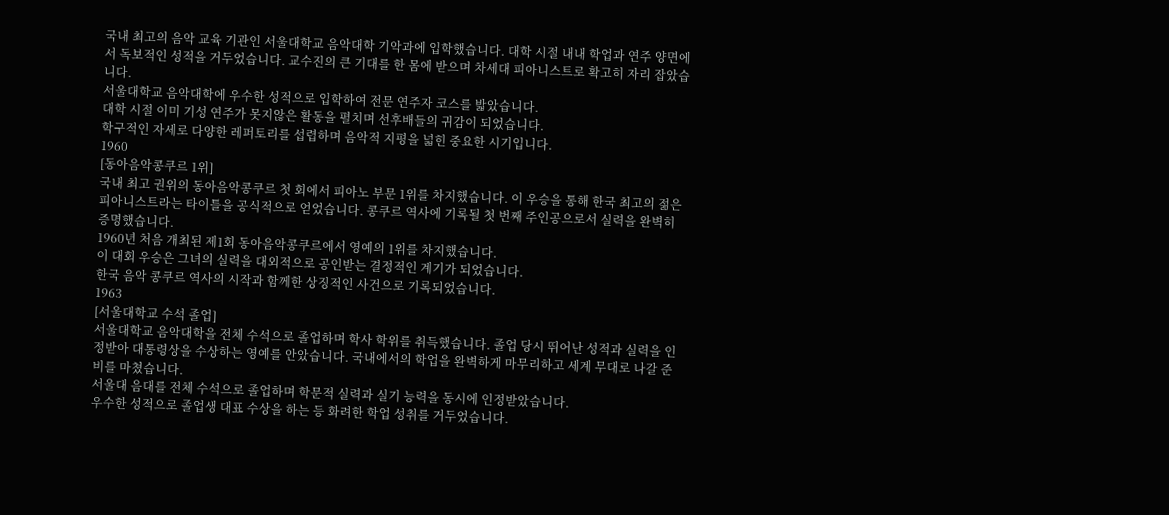국내 최고의 음악 교육 기관인 서울대학교 음악대학 기악과에 입학했습니다. 대학 시절 내내 학업과 연주 양면에서 독보적인 성적을 거두었습니다. 교수진의 큰 기대를 한 몸에 받으며 차세대 피아니스트로 확고히 자리 잡았습니다.
서울대학교 음악대학에 우수한 성적으로 입학하여 전문 연주자 코스를 밟았습니다.
대학 시절 이미 기성 연주가 못지않은 활동을 펼치며 선후배들의 귀감이 되었습니다.
학구적인 자세로 다양한 레퍼토리를 섭렵하며 음악적 지평을 넓힌 중요한 시기입니다.
1960
[동아음악콩쿠르 1위]
국내 최고 권위의 동아음악콩쿠르 첫 회에서 피아노 부문 1위를 차지했습니다. 이 우승을 통해 한국 최고의 젊은 피아니스트라는 타이틀을 공식적으로 얻었습니다. 콩쿠르 역사에 기록될 첫 번째 주인공으로서 실력을 완벽히 증명했습니다.
1960년 처음 개최된 제1회 동아음악콩쿠르에서 영예의 1위를 차지했습니다.
이 대회 우승은 그녀의 실력을 대외적으로 공인받는 결정적인 계기가 되었습니다.
한국 음악 콩쿠르 역사의 시작과 함께한 상징적인 사건으로 기록되었습니다.
1963
[서울대학교 수석 졸업]
서울대학교 음악대학을 전체 수석으로 졸업하며 학사 학위를 취득했습니다. 졸업 당시 뛰어난 성적과 실력을 인정받아 대통령상을 수상하는 영예를 안았습니다. 국내에서의 학업을 완벽하게 마무리하고 세계 무대로 나갈 준비를 마쳤습니다.
서울대 음대를 전체 수석으로 졸업하며 학문적 실력과 실기 능력을 동시에 인정받았습니다.
우수한 성적으로 졸업생 대표 수상을 하는 등 화려한 학업 성취를 거두었습니다.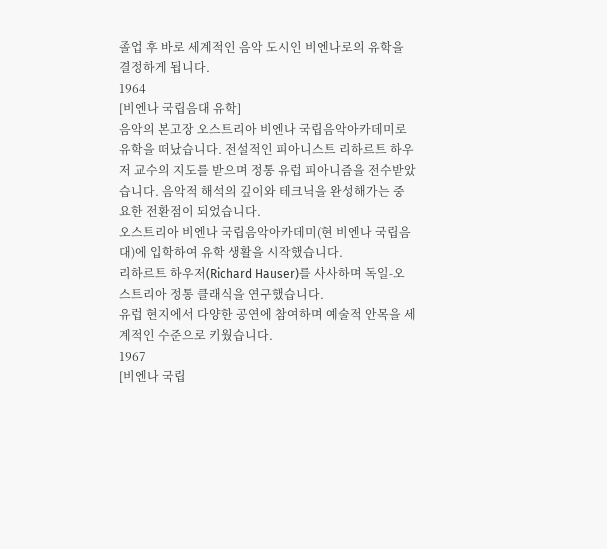졸업 후 바로 세계적인 음악 도시인 비엔나로의 유학을 결정하게 됩니다.
1964
[비엔나 국립음대 유학]
음악의 본고장 오스트리아 비엔나 국립음악아카데미로 유학을 떠났습니다. 전설적인 피아니스트 리하르트 하우저 교수의 지도를 받으며 정통 유럽 피아니즘을 전수받았습니다. 음악적 해석의 깊이와 테크닉을 완성해가는 중요한 전환점이 되었습니다.
오스트리아 비엔나 국립음악아카데미(현 비엔나 국립음대)에 입학하여 유학 생활을 시작했습니다.
리하르트 하우저(Richard Hauser)를 사사하며 독일-오스트리아 정통 클래식을 연구했습니다.
유럽 현지에서 다양한 공연에 참여하며 예술적 안목을 세계적인 수준으로 키웠습니다.
1967
[비엔나 국립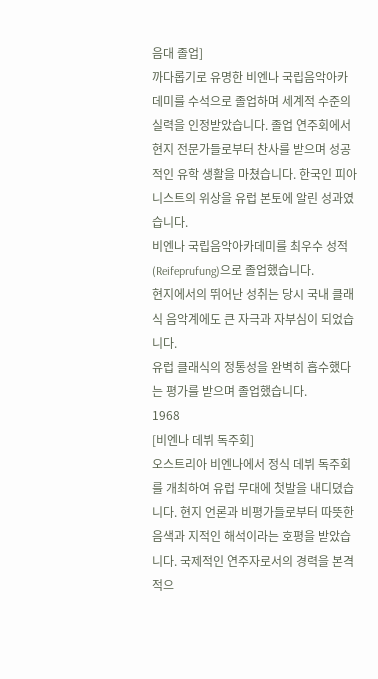음대 졸업]
까다롭기로 유명한 비엔나 국립음악아카데미를 수석으로 졸업하며 세계적 수준의 실력을 인정받았습니다. 졸업 연주회에서 현지 전문가들로부터 찬사를 받으며 성공적인 유학 생활을 마쳤습니다. 한국인 피아니스트의 위상을 유럽 본토에 알린 성과였습니다.
비엔나 국립음악아카데미를 최우수 성적(Reifeprufung)으로 졸업했습니다.
현지에서의 뛰어난 성취는 당시 국내 클래식 음악계에도 큰 자극과 자부심이 되었습니다.
유럽 클래식의 정통성을 완벽히 흡수했다는 평가를 받으며 졸업했습니다.
1968
[비엔나 데뷔 독주회]
오스트리아 비엔나에서 정식 데뷔 독주회를 개최하여 유럽 무대에 첫발을 내디뎠습니다. 현지 언론과 비평가들로부터 따뜻한 음색과 지적인 해석이라는 호평을 받았습니다. 국제적인 연주자로서의 경력을 본격적으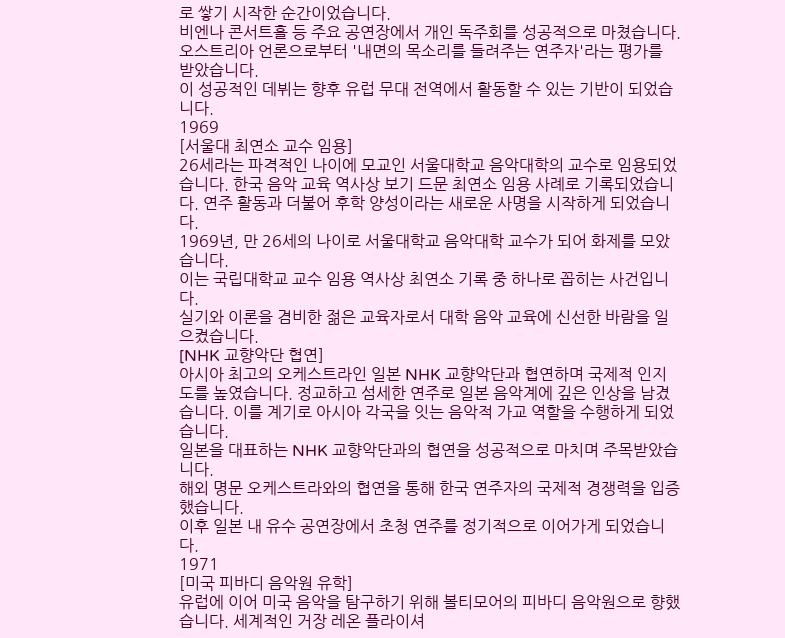로 쌓기 시작한 순간이었습니다.
비엔나 콘서트홀 등 주요 공연장에서 개인 독주회를 성공적으로 마쳤습니다.
오스트리아 언론으로부터 '내면의 목소리를 들려주는 연주자'라는 평가를 받았습니다.
이 성공적인 데뷔는 향후 유럽 무대 전역에서 활동할 수 있는 기반이 되었습니다.
1969
[서울대 최연소 교수 임용]
26세라는 파격적인 나이에 모교인 서울대학교 음악대학의 교수로 임용되었습니다. 한국 음악 교육 역사상 보기 드문 최연소 임용 사례로 기록되었습니다. 연주 활동과 더불어 후학 양성이라는 새로운 사명을 시작하게 되었습니다.
1969년, 만 26세의 나이로 서울대학교 음악대학 교수가 되어 화제를 모았습니다.
이는 국립대학교 교수 임용 역사상 최연소 기록 중 하나로 꼽히는 사건입니다.
실기와 이론을 겸비한 젊은 교육자로서 대학 음악 교육에 신선한 바람을 일으켰습니다.
[NHK 교향악단 협연]
아시아 최고의 오케스트라인 일본 NHK 교향악단과 협연하며 국제적 인지도를 높였습니다. 정교하고 섬세한 연주로 일본 음악계에 깊은 인상을 남겼습니다. 이를 계기로 아시아 각국을 잇는 음악적 가교 역할을 수행하게 되었습니다.
일본을 대표하는 NHK 교향악단과의 협연을 성공적으로 마치며 주목받았습니다.
해외 명문 오케스트라와의 협연을 통해 한국 연주자의 국제적 경쟁력을 입증했습니다.
이후 일본 내 유수 공연장에서 초청 연주를 정기적으로 이어가게 되었습니다.
1971
[미국 피바디 음악원 유학]
유럽에 이어 미국 음악을 탐구하기 위해 볼티모어의 피바디 음악원으로 향했습니다. 세계적인 거장 레온 플라이셔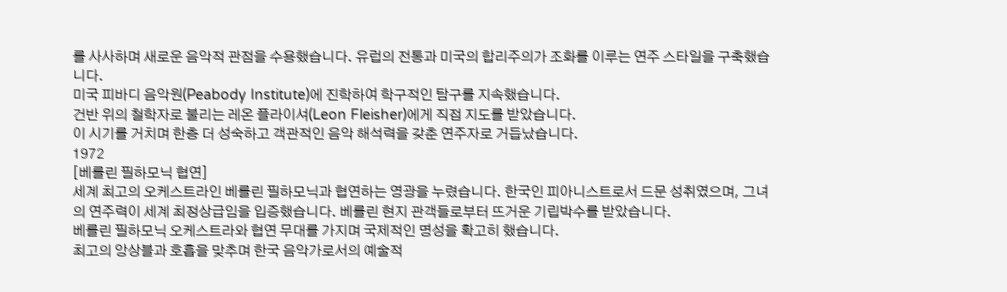를 사사하며 새로운 음악적 관점을 수용했습니다. 유럽의 전통과 미국의 합리주의가 조화를 이루는 연주 스타일을 구축했습니다.
미국 피바디 음악원(Peabody Institute)에 진학하여 학구적인 탐구를 지속했습니다.
건반 위의 철학자로 불리는 레온 플라이셔(Leon Fleisher)에게 직접 지도를 받았습니다.
이 시기를 거치며 한층 더 성숙하고 객관적인 음악 해석력을 갖춘 연주자로 거듭났습니다.
1972
[베를린 필하모닉 협연]
세계 최고의 오케스트라인 베를린 필하모닉과 협연하는 영광을 누렸습니다. 한국인 피아니스트로서 드문 성취였으며, 그녀의 연주력이 세계 최정상급임을 입증했습니다. 베를린 현지 관객들로부터 뜨거운 기립박수를 받았습니다.
베를린 필하모닉 오케스트라와 협연 무대를 가지며 국제적인 명성을 확고히 했습니다.
최고의 앙상블과 호흡을 맞추며 한국 음악가로서의 예술적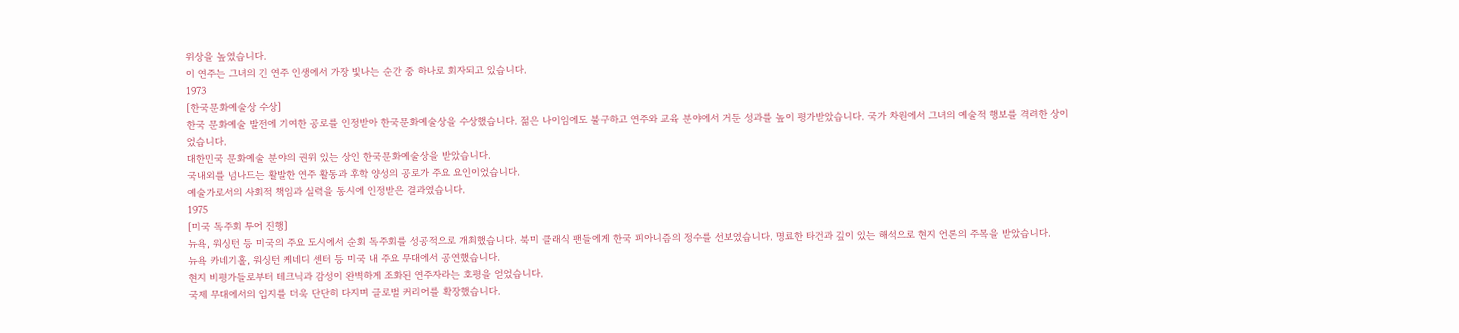위상을 높였습니다.
이 연주는 그녀의 긴 연주 인생에서 가장 빛나는 순간 중 하나로 회자되고 있습니다.
1973
[한국문화예술상 수상]
한국 문화예술 발전에 기여한 공로를 인정받아 한국문화예술상을 수상했습니다. 젊은 나이임에도 불구하고 연주와 교육 분야에서 거둔 성과를 높이 평가받았습니다. 국가 차원에서 그녀의 예술적 행보를 격려한 상이었습니다.
대한민국 문화예술 분야의 권위 있는 상인 한국문화예술상을 받았습니다.
국내외를 넘나드는 활발한 연주 활동과 후학 양성의 공로가 주요 요인이었습니다.
예술가로서의 사회적 책임과 실력을 동시에 인정받은 결과였습니다.
1975
[미국 독주회 투어 진행]
뉴욕, 워싱턴 등 미국의 주요 도시에서 순회 독주회를 성공적으로 개최했습니다. 북미 클래식 팬들에게 한국 피아니즘의 정수를 선보였습니다. 명료한 타건과 깊이 있는 해석으로 현지 언론의 주목을 받았습니다.
뉴욕 카네기홀, 워싱턴 케네디 센터 등 미국 내 주요 무대에서 공연했습니다.
현지 비평가들로부터 테크닉과 감성이 완벽하게 조화된 연주자라는 호평을 얻었습니다.
국제 무대에서의 입지를 더욱 단단히 다지며 글로벌 커리어를 확장했습니다.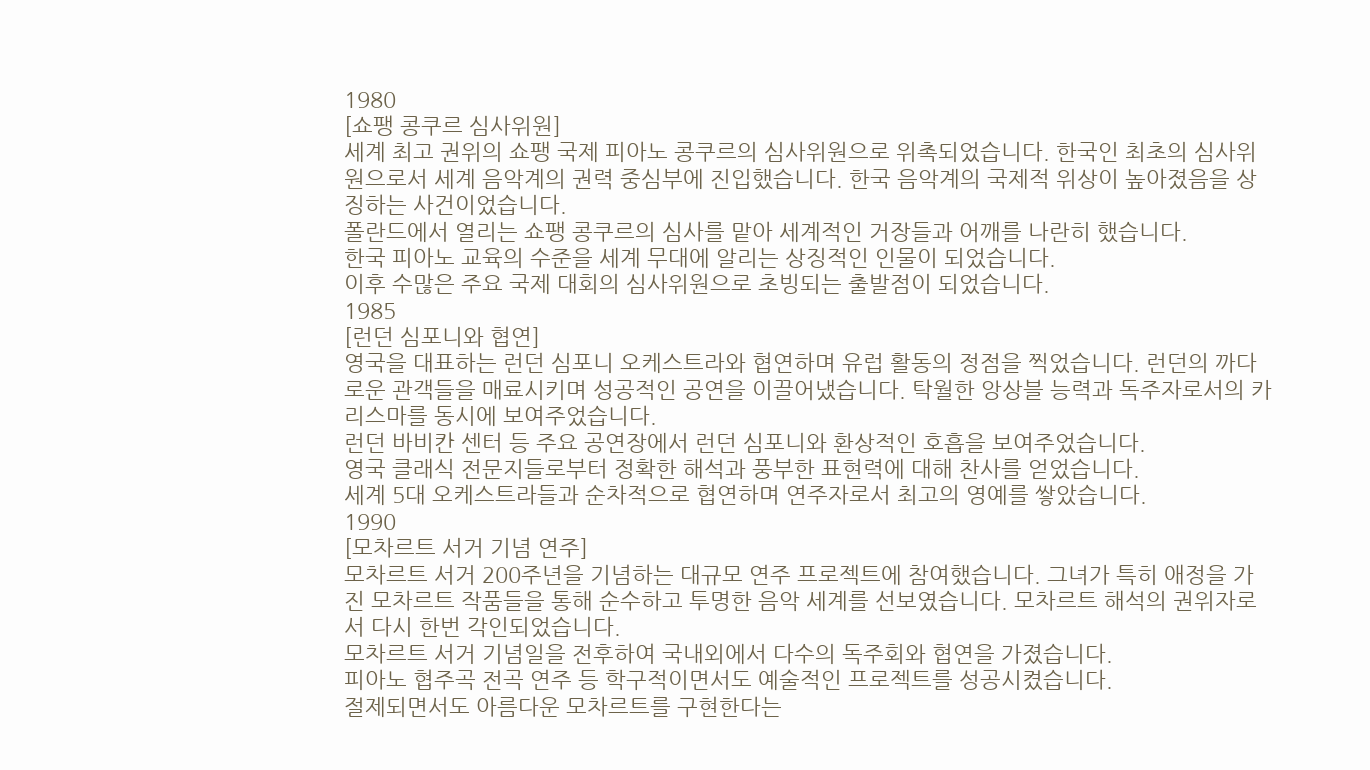1980
[쇼팽 콩쿠르 심사위원]
세계 최고 권위의 쇼팽 국제 피아노 콩쿠르의 심사위원으로 위촉되었습니다. 한국인 최초의 심사위원으로서 세계 음악계의 권력 중심부에 진입했습니다. 한국 음악계의 국제적 위상이 높아졌음을 상징하는 사건이었습니다.
폴란드에서 열리는 쇼팽 콩쿠르의 심사를 맡아 세계적인 거장들과 어깨를 나란히 했습니다.
한국 피아노 교육의 수준을 세계 무대에 알리는 상징적인 인물이 되었습니다.
이후 수많은 주요 국제 대회의 심사위원으로 초빙되는 출발점이 되었습니다.
1985
[런던 심포니와 협연]
영국을 대표하는 런던 심포니 오케스트라와 협연하며 유럽 활동의 정점을 찍었습니다. 런던의 까다로운 관객들을 매료시키며 성공적인 공연을 이끌어냈습니다. 탁월한 앙상블 능력과 독주자로서의 카리스마를 동시에 보여주었습니다.
런던 바비칸 센터 등 주요 공연장에서 런던 심포니와 환상적인 호흡을 보여주었습니다.
영국 클래식 전문지들로부터 정확한 해석과 풍부한 표현력에 대해 찬사를 얻었습니다.
세계 5대 오케스트라들과 순차적으로 협연하며 연주자로서 최고의 영예를 쌓았습니다.
1990
[모차르트 서거 기념 연주]
모차르트 서거 200주년을 기념하는 대규모 연주 프로젝트에 참여했습니다. 그녀가 특히 애정을 가진 모차르트 작품들을 통해 순수하고 투명한 음악 세계를 선보였습니다. 모차르트 해석의 권위자로서 다시 한번 각인되었습니다.
모차르트 서거 기념일을 전후하여 국내외에서 다수의 독주회와 협연을 가졌습니다.
피아노 협주곡 전곡 연주 등 학구적이면서도 예술적인 프로젝트를 성공시켰습니다.
절제되면서도 아름다운 모차르트를 구현한다는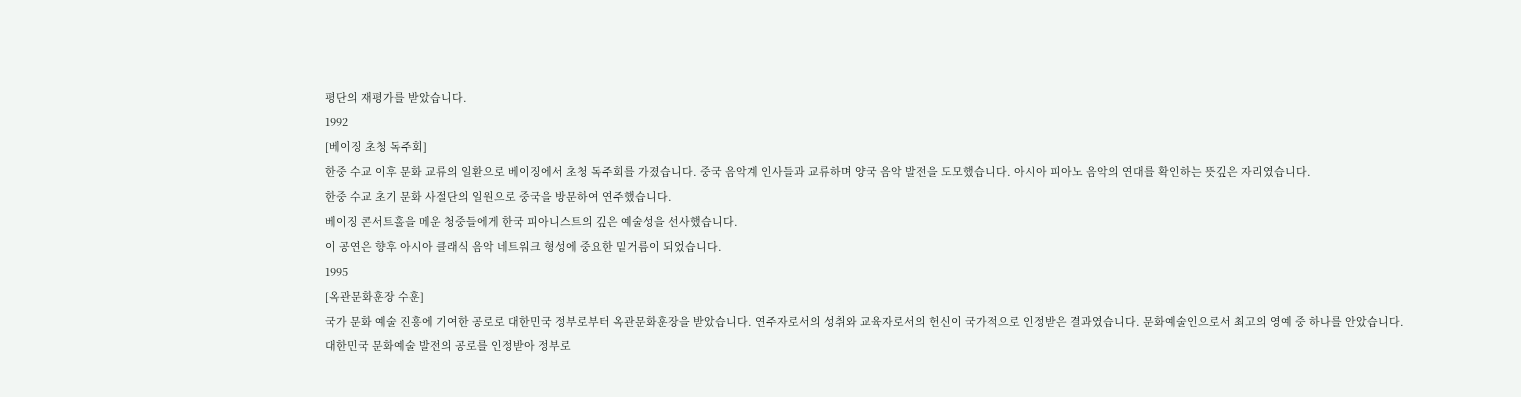평단의 재평가를 받았습니다.
1992
[베이징 초청 독주회]
한중 수교 이후 문화 교류의 일환으로 베이징에서 초청 독주회를 가졌습니다. 중국 음악계 인사들과 교류하며 양국 음악 발전을 도모했습니다. 아시아 피아노 음악의 연대를 확인하는 뜻깊은 자리였습니다.
한중 수교 초기 문화 사절단의 일원으로 중국을 방문하여 연주했습니다.
베이징 콘서트홀을 메운 청중들에게 한국 피아니스트의 깊은 예술성을 선사했습니다.
이 공연은 향후 아시아 클래식 음악 네트워크 형성에 중요한 밑거름이 되었습니다.
1995
[옥관문화훈장 수훈]
국가 문화 예술 진흥에 기여한 공로로 대한민국 정부로부터 옥관문화훈장을 받았습니다. 연주자로서의 성취와 교육자로서의 헌신이 국가적으로 인정받은 결과였습니다. 문화예술인으로서 최고의 영예 중 하나를 안았습니다.
대한민국 문화예술 발전의 공로를 인정받아 정부로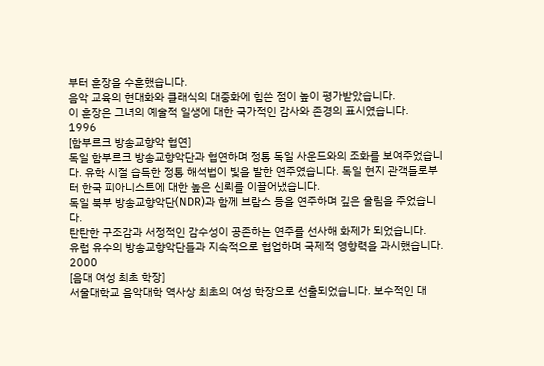부터 훈장을 수훈했습니다.
음악 교육의 현대화와 클래식의 대중화에 힘쓴 점이 높이 평가받았습니다.
이 훈장은 그녀의 예술적 일생에 대한 국가적인 감사와 존경의 표시였습니다.
1996
[함부르크 방송교향악 협연]
독일 함부르크 방송교향악단과 협연하며 정통 독일 사운드와의 조화를 보여주었습니다. 유학 시절 습득한 정통 해석법이 빛을 발한 연주였습니다. 독일 현지 관객들로부터 한국 피아니스트에 대한 높은 신뢰를 이끌어냈습니다.
독일 북부 방송교향악단(NDR)과 함께 브람스 등을 연주하며 깊은 울림을 주었습니다.
탄탄한 구조감과 서정적인 감수성이 공존하는 연주를 선사해 화제가 되었습니다.
유럽 유수의 방송교향악단들과 지속적으로 협업하며 국제적 영향력을 과시했습니다.
2000
[음대 여성 최초 학장]
서울대학교 음악대학 역사상 최초의 여성 학장으로 선출되었습니다. 보수적인 대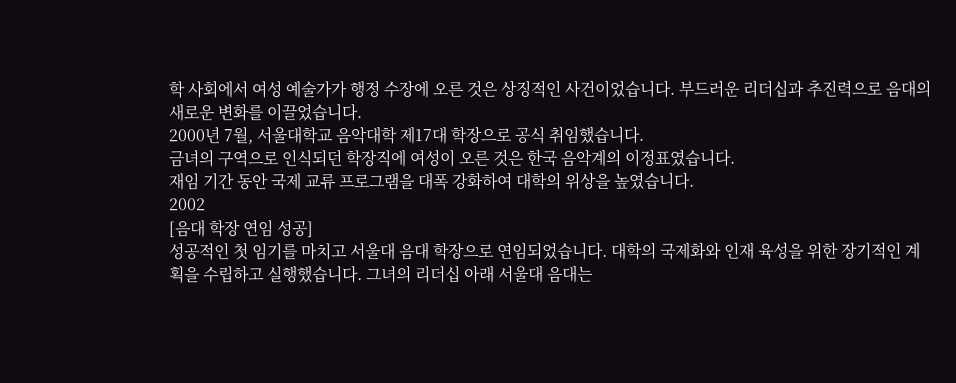학 사회에서 여성 예술가가 행정 수장에 오른 것은 상징적인 사건이었습니다. 부드러운 리더십과 추진력으로 음대의 새로운 변화를 이끌었습니다.
2000년 7월, 서울대학교 음악대학 제17대 학장으로 공식 취임했습니다.
금녀의 구역으로 인식되던 학장직에 여성이 오른 것은 한국 음악계의 이정표였습니다.
재임 기간 동안 국제 교류 프로그램을 대폭 강화하여 대학의 위상을 높였습니다.
2002
[음대 학장 연임 성공]
성공적인 첫 임기를 마치고 서울대 음대 학장으로 연임되었습니다. 대학의 국제화와 인재 육성을 위한 장기적인 계획을 수립하고 실행했습니다. 그녀의 리더십 아래 서울대 음대는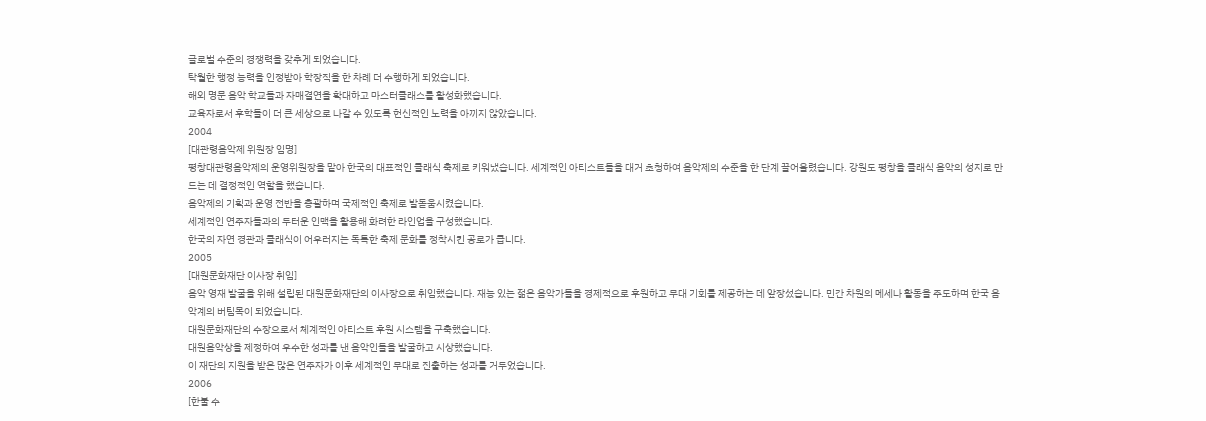글로벌 수준의 경쟁력을 갖추게 되었습니다.
탁월한 행정 능력을 인정받아 학장직을 한 차례 더 수행하게 되었습니다.
해외 명문 음악 학교들과 자매결연을 확대하고 마스터클래스를 활성화했습니다.
교육자로서 후학들이 더 큰 세상으로 나갈 수 있도록 헌신적인 노력을 아끼지 않았습니다.
2004
[대관령음악제 위원장 임명]
평창대관령음악제의 운영위원장을 맡아 한국의 대표적인 클래식 축제로 키워냈습니다. 세계적인 아티스트들을 대거 초청하여 음악제의 수준을 한 단계 끌어올렸습니다. 강원도 평창을 클래식 음악의 성지로 만드는 데 결정적인 역할을 했습니다.
음악제의 기획과 운영 전반을 총괄하며 국제적인 축제로 발돋움시켰습니다.
세계적인 연주자들과의 두터운 인맥을 활용해 화려한 라인업을 구성했습니다.
한국의 자연 경관과 클래식이 어우러지는 독특한 축제 문화를 정착시킨 공로가 큽니다.
2005
[대원문화재단 이사장 취임]
음악 영재 발굴을 위해 설립된 대원문화재단의 이사장으로 취임했습니다. 재능 있는 젊은 음악가들을 경제적으로 후원하고 무대 기회를 제공하는 데 앞장섰습니다. 민간 차원의 메세나 활동을 주도하며 한국 음악계의 버팀목이 되었습니다.
대원문화재단의 수장으로서 체계적인 아티스트 후원 시스템을 구축했습니다.
대원음악상을 제정하여 우수한 성과를 낸 음악인들을 발굴하고 시상했습니다.
이 재단의 지원을 받은 많은 연주자가 이후 세계적인 무대로 진출하는 성과를 거두었습니다.
2006
[한불 수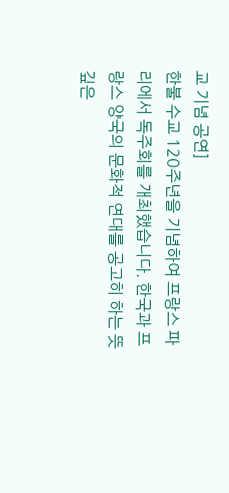교 기념 공연]
한불 수교 120주년을 기념하여 프랑스 파리에서 독주회를 개최했습니다. 한국과 프랑스 양국의 문화적 연대를 공고히 하는 뜻깊은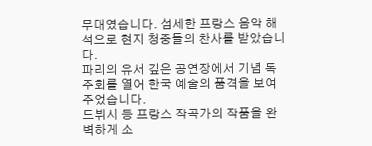무대였습니다. 섬세한 프랑스 음악 해석으로 현지 청중들의 찬사를 받았습니다.
파리의 유서 깊은 공연장에서 기념 독주회를 열어 한국 예술의 품격을 보여주었습니다.
드뷔시 등 프랑스 작곡가의 작품을 완벽하게 소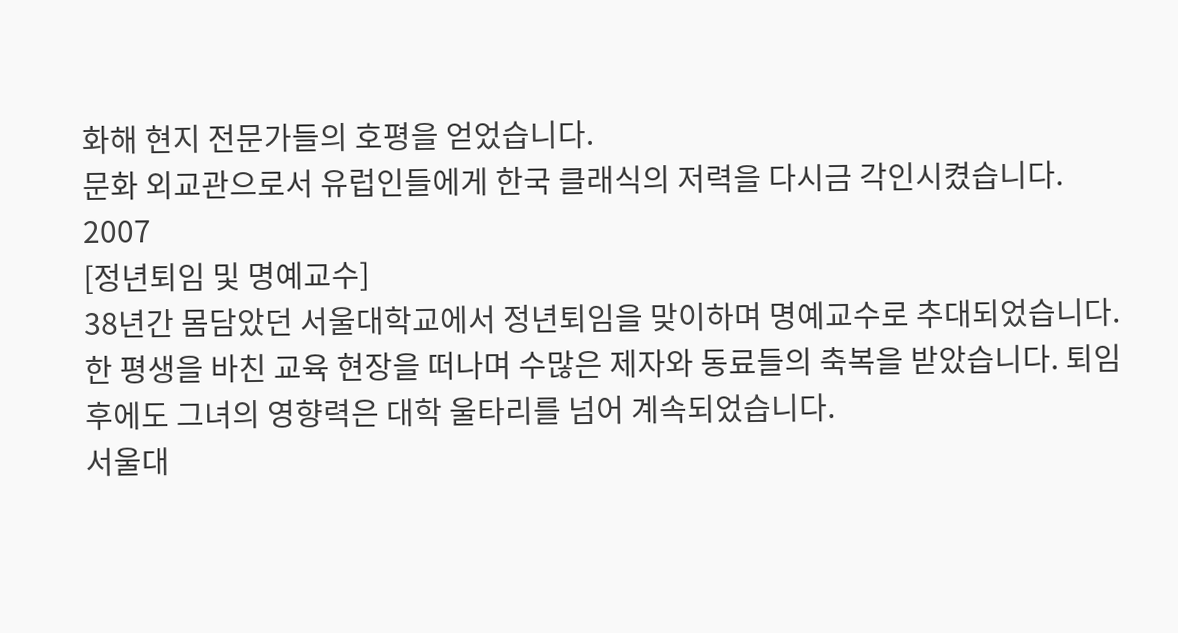화해 현지 전문가들의 호평을 얻었습니다.
문화 외교관으로서 유럽인들에게 한국 클래식의 저력을 다시금 각인시켰습니다.
2007
[정년퇴임 및 명예교수]
38년간 몸담았던 서울대학교에서 정년퇴임을 맞이하며 명예교수로 추대되었습니다. 한 평생을 바친 교육 현장을 떠나며 수많은 제자와 동료들의 축복을 받았습니다. 퇴임 후에도 그녀의 영향력은 대학 울타리를 넘어 계속되었습니다.
서울대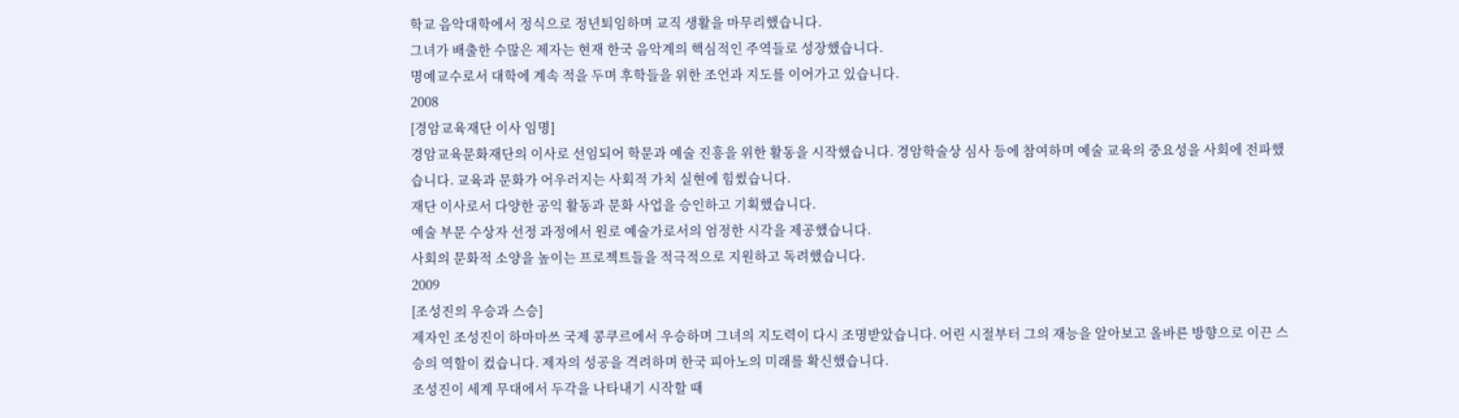학교 음악대학에서 정식으로 정년퇴임하며 교직 생활을 마무리했습니다.
그녀가 배출한 수많은 제자는 현재 한국 음악계의 핵심적인 주역들로 성장했습니다.
명예교수로서 대학에 계속 적을 두며 후학들을 위한 조언과 지도를 이어가고 있습니다.
2008
[경암교육재단 이사 임명]
경암교육문화재단의 이사로 선임되어 학문과 예술 진흥을 위한 활동을 시작했습니다. 경암학술상 심사 등에 참여하며 예술 교육의 중요성을 사회에 전파했습니다. 교육과 문화가 어우러지는 사회적 가치 실현에 힘썼습니다.
재단 이사로서 다양한 공익 활동과 문화 사업을 승인하고 기획했습니다.
예술 부문 수상자 선정 과정에서 원로 예술가로서의 엄정한 시각을 제공했습니다.
사회의 문화적 소양을 높이는 프로젝트들을 적극적으로 지원하고 독려했습니다.
2009
[조성진의 우승과 스승]
제자인 조성진이 하마마쓰 국제 콩쿠르에서 우승하며 그녀의 지도력이 다시 조명받았습니다. 어린 시절부터 그의 재능을 알아보고 올바른 방향으로 이끈 스승의 역할이 컸습니다. 제자의 성공을 격려하며 한국 피아노의 미래를 확신했습니다.
조성진이 세계 무대에서 두각을 나타내기 시작할 때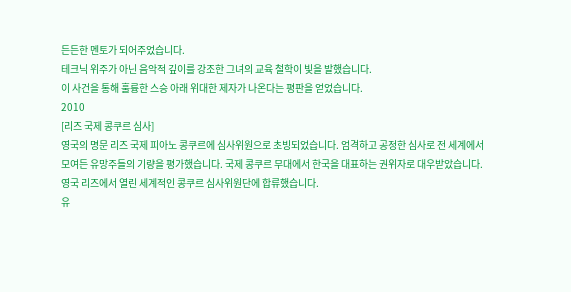든든한 멘토가 되어주었습니다.
테크닉 위주가 아닌 음악적 깊이를 강조한 그녀의 교육 철학이 빛을 발했습니다.
이 사건을 통해 훌륭한 스승 아래 위대한 제자가 나온다는 평판을 얻었습니다.
2010
[리즈 국제 콩쿠르 심사]
영국의 명문 리즈 국제 피아노 콩쿠르에 심사위원으로 초빙되었습니다. 엄격하고 공정한 심사로 전 세계에서 모여든 유망주들의 기량을 평가했습니다. 국제 콩쿠르 무대에서 한국을 대표하는 권위자로 대우받았습니다.
영국 리즈에서 열린 세계적인 콩쿠르 심사위원단에 합류했습니다.
유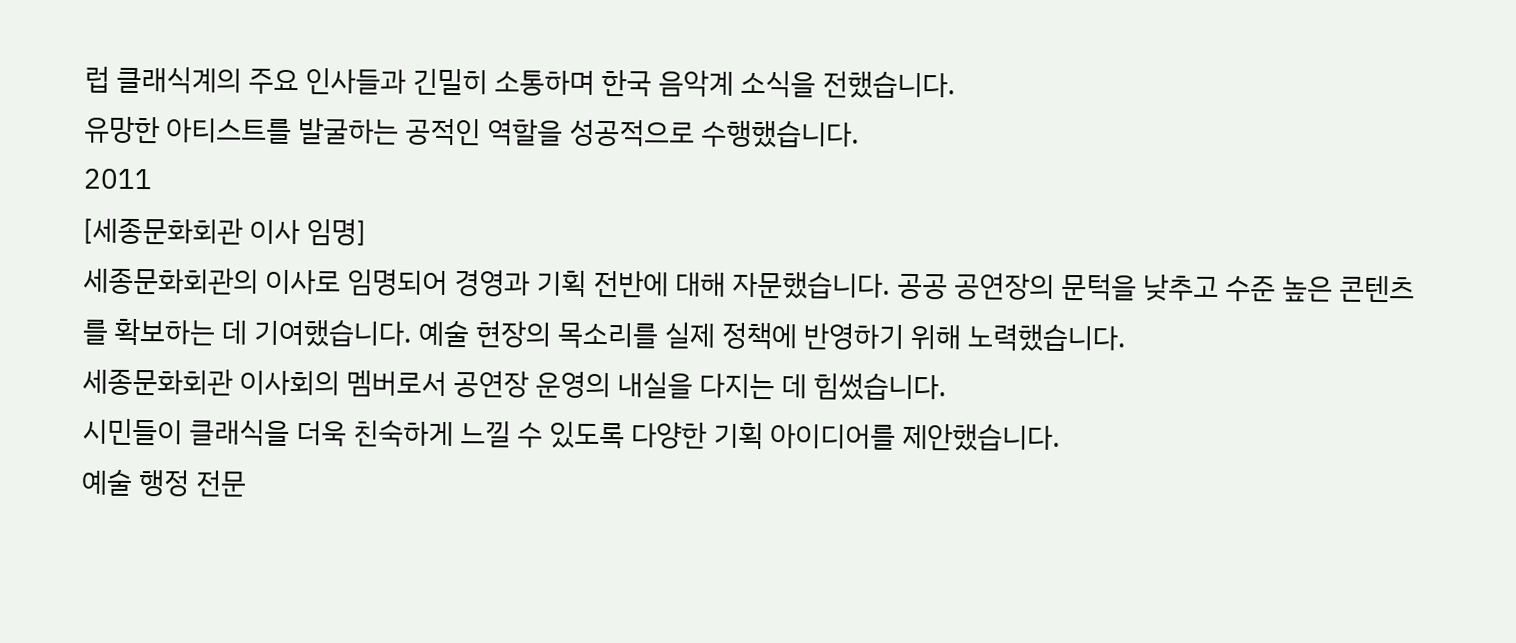럽 클래식계의 주요 인사들과 긴밀히 소통하며 한국 음악계 소식을 전했습니다.
유망한 아티스트를 발굴하는 공적인 역할을 성공적으로 수행했습니다.
2011
[세종문화회관 이사 임명]
세종문화회관의 이사로 임명되어 경영과 기획 전반에 대해 자문했습니다. 공공 공연장의 문턱을 낮추고 수준 높은 콘텐츠를 확보하는 데 기여했습니다. 예술 현장의 목소리를 실제 정책에 반영하기 위해 노력했습니다.
세종문화회관 이사회의 멤버로서 공연장 운영의 내실을 다지는 데 힘썼습니다.
시민들이 클래식을 더욱 친숙하게 느낄 수 있도록 다양한 기획 아이디어를 제안했습니다.
예술 행정 전문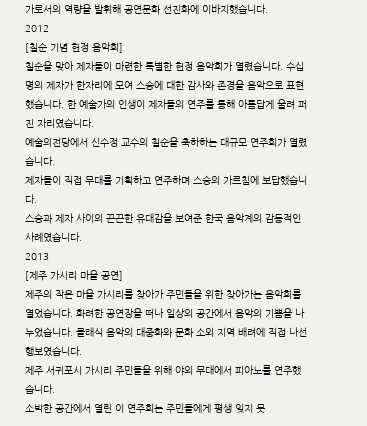가로서의 역량을 발휘해 공연문화 선진화에 이바지했습니다.
2012
[칠순 기념 헌정 음악회]
칠순을 맞아 제자들이 마련한 특별한 헌정 음악회가 열렸습니다. 수십 명의 제자가 한자리에 모여 스승에 대한 감사와 존경을 음악으로 표현했습니다. 한 예술가의 인생이 제자들의 연주를 통해 아름답게 울려 퍼진 자리였습니다.
예술의전당에서 신수정 교수의 칠순을 축하하는 대규모 연주회가 열렸습니다.
제자들이 직접 무대를 기획하고 연주하며 스승의 가르침에 보답했습니다.
스승과 제자 사이의 끈끈한 유대감을 보여준 한국 음악계의 감동적인 사례였습니다.
2013
[제주 가시리 마을 공연]
제주의 작은 마을 가시리를 찾아가 주민들을 위한 찾아가는 음악회를 열었습니다. 화려한 공연장을 떠나 일상의 공간에서 음악의 기쁨을 나누었습니다. 클래식 음악의 대중화와 문화 소외 지역 배려에 직접 나선 행보였습니다.
제주 서귀포시 가시리 주민들을 위해 야외 무대에서 피아노를 연주했습니다.
소박한 공간에서 열린 이 연주회는 주민들에게 평생 잊지 못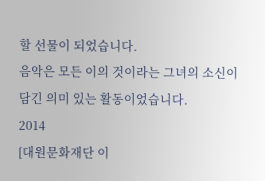할 선물이 되었습니다.
음악은 모든 이의 것이라는 그녀의 소신이 담긴 의미 있는 활동이었습니다.
2014
[대원문화재단 이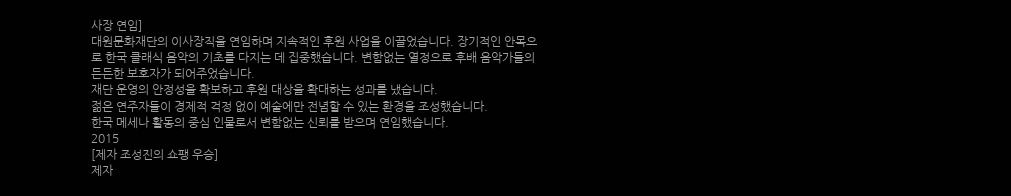사장 연임]
대원문화재단의 이사장직을 연임하며 지속적인 후원 사업을 이끌었습니다. 장기적인 안목으로 한국 클래식 음악의 기초를 다지는 데 집중했습니다. 변함없는 열정으로 후배 음악가들의 든든한 보호자가 되어주었습니다.
재단 운영의 안정성을 확보하고 후원 대상을 확대하는 성과를 냈습니다.
젊은 연주자들이 경제적 걱정 없이 예술에만 전념할 수 있는 환경을 조성했습니다.
한국 메세나 활동의 중심 인물로서 변함없는 신뢰를 받으며 연임했습니다.
2015
[제자 조성진의 쇼팽 우승]
제자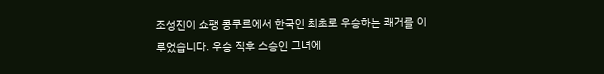조성진이 쇼팽 콩쿠르에서 한국인 최초로 우승하는 쾌거를 이루었습니다. 우승 직후 스승인 그녀에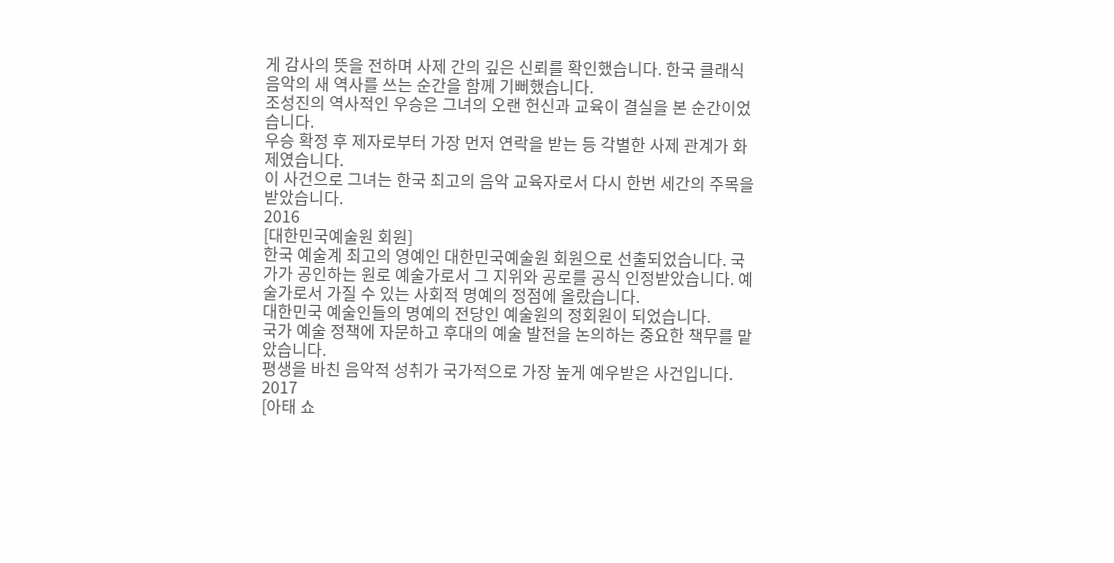게 감사의 뜻을 전하며 사제 간의 깊은 신뢰를 확인했습니다. 한국 클래식 음악의 새 역사를 쓰는 순간을 함께 기뻐했습니다.
조성진의 역사적인 우승은 그녀의 오랜 헌신과 교육이 결실을 본 순간이었습니다.
우승 확정 후 제자로부터 가장 먼저 연락을 받는 등 각별한 사제 관계가 화제였습니다.
이 사건으로 그녀는 한국 최고의 음악 교육자로서 다시 한번 세간의 주목을 받았습니다.
2016
[대한민국예술원 회원]
한국 예술계 최고의 영예인 대한민국예술원 회원으로 선출되었습니다. 국가가 공인하는 원로 예술가로서 그 지위와 공로를 공식 인정받았습니다. 예술가로서 가질 수 있는 사회적 명예의 정점에 올랐습니다.
대한민국 예술인들의 명예의 전당인 예술원의 정회원이 되었습니다.
국가 예술 정책에 자문하고 후대의 예술 발전을 논의하는 중요한 책무를 맡았습니다.
평생을 바친 음악적 성취가 국가적으로 가장 높게 예우받은 사건입니다.
2017
[아태 쇼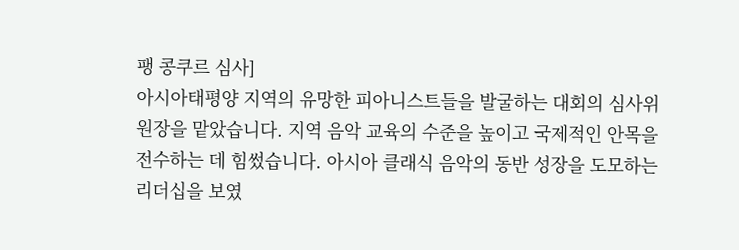팽 콩쿠르 심사]
아시아태평양 지역의 유망한 피아니스트들을 발굴하는 대회의 심사위원장을 맡았습니다. 지역 음악 교육의 수준을 높이고 국제적인 안목을 전수하는 데 힘썼습니다. 아시아 클래식 음악의 동반 성장을 도모하는 리더십을 보였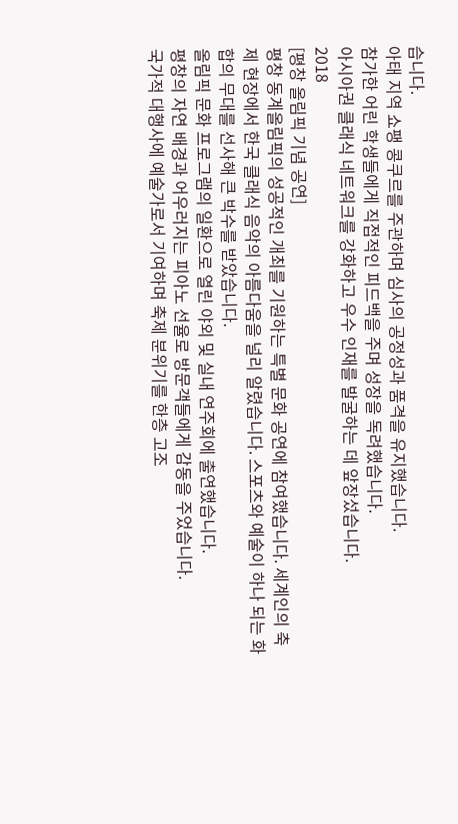습니다.
아태 지역 쇼팽 콩쿠르를 주관하며 심사의 공정성과 품격을 유지했습니다.
참가한 어린 학생들에게 직접적인 피드백을 주며 성장을 독려했습니다.
아시아권 클래식 네트워크를 강화하고 우수 인재를 발굴하는 데 앞장섰습니다.
2018
[평창 올림픽 기념 공연]
평창 동계올림픽의 성공적인 개최를 기원하는 특별 문화 공연에 참여했습니다. 세계인의 축제 현장에서 한국 클래식 음악의 아름다움을 널리 알렸습니다. 스포츠와 예술이 하나 되는 화합의 무대를 선사해 큰 박수를 받았습니다.
올림픽 문화 프로그램의 일환으로 열린 야외 및 실내 연주회에 출연했습니다.
평창의 자연 배경과 어우러지는 피아노 선율로 방문객들에게 감동을 주었습니다.
국가적 대행사에 예술가로서 기여하며 축제 분위기를 한층 고조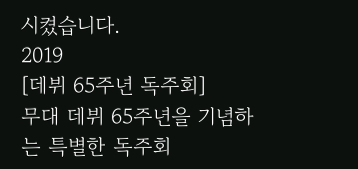시켰습니다.
2019
[데뷔 65주년 독주회]
무대 데뷔 65주년을 기념하는 특별한 독주회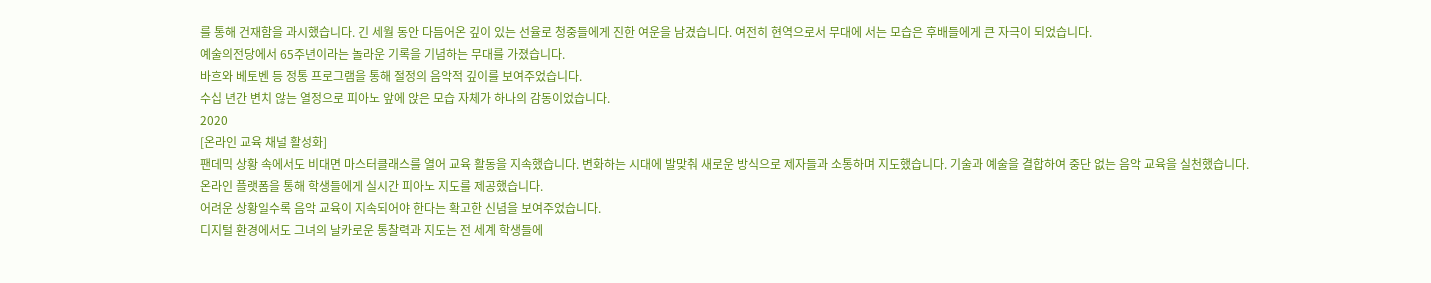를 통해 건재함을 과시했습니다. 긴 세월 동안 다듬어온 깊이 있는 선율로 청중들에게 진한 여운을 남겼습니다. 여전히 현역으로서 무대에 서는 모습은 후배들에게 큰 자극이 되었습니다.
예술의전당에서 65주년이라는 놀라운 기록을 기념하는 무대를 가졌습니다.
바흐와 베토벤 등 정통 프로그램을 통해 절정의 음악적 깊이를 보여주었습니다.
수십 년간 변치 않는 열정으로 피아노 앞에 앉은 모습 자체가 하나의 감동이었습니다.
2020
[온라인 교육 채널 활성화]
팬데믹 상황 속에서도 비대면 마스터클래스를 열어 교육 활동을 지속했습니다. 변화하는 시대에 발맞춰 새로운 방식으로 제자들과 소통하며 지도했습니다. 기술과 예술을 결합하여 중단 없는 음악 교육을 실천했습니다.
온라인 플랫폼을 통해 학생들에게 실시간 피아노 지도를 제공했습니다.
어려운 상황일수록 음악 교육이 지속되어야 한다는 확고한 신념을 보여주었습니다.
디지털 환경에서도 그녀의 날카로운 통찰력과 지도는 전 세계 학생들에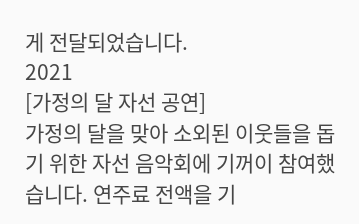게 전달되었습니다.
2021
[가정의 달 자선 공연]
가정의 달을 맞아 소외된 이웃들을 돕기 위한 자선 음악회에 기꺼이 참여했습니다. 연주료 전액을 기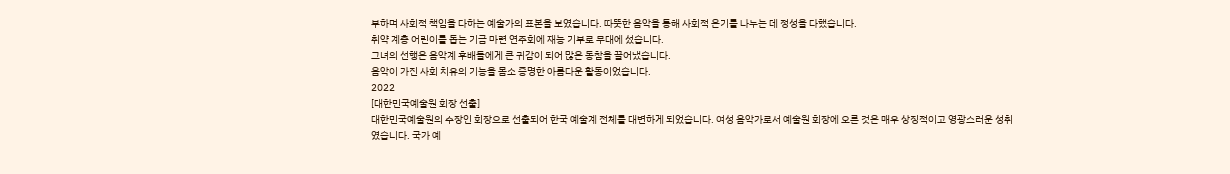부하며 사회적 책임을 다하는 예술가의 표본을 보였습니다. 따뜻한 음악을 통해 사회적 온기를 나누는 데 정성을 다했습니다.
취약 계층 어린이를 돕는 기금 마련 연주회에 재능 기부로 무대에 섰습니다.
그녀의 선행은 음악계 후배들에게 큰 귀감이 되어 많은 동참을 끌어냈습니다.
음악이 가진 사회 치유의 기능을 몸소 증명한 아름다운 활동이었습니다.
2022
[대한민국예술원 회장 선출]
대한민국예술원의 수장인 회장으로 선출되어 한국 예술계 전체를 대변하게 되었습니다. 여성 음악가로서 예술원 회장에 오른 것은 매우 상징적이고 영광스러운 성취였습니다. 국가 예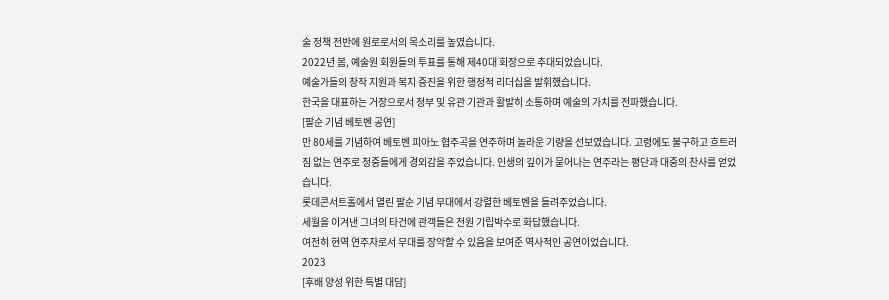술 정책 전반에 원로로서의 목소리를 높였습니다.
2022년 봄, 예술원 회원들의 투표를 통해 제40대 회장으로 추대되었습니다.
예술가들의 창작 지원과 복지 증진을 위한 행정적 리더십을 발휘했습니다.
한국을 대표하는 거장으로서 정부 및 유관 기관과 활발히 소통하며 예술의 가치를 전파했습니다.
[팔순 기념 베토벤 공연]
만 80세를 기념하여 베토벤 피아노 협주곡을 연주하며 놀라운 기량을 선보였습니다. 고령에도 불구하고 흐트러짐 없는 연주로 청중들에게 경외감을 주었습니다. 인생의 깊이가 묻어나는 연주라는 평단과 대중의 찬사를 얻었습니다.
롯데콘서트홀에서 열린 팔순 기념 무대에서 강렬한 베토벤을 들려주었습니다.
세월을 이겨낸 그녀의 타건에 관객들은 전원 기립박수로 화답했습니다.
여전히 현역 연주자로서 무대를 장악할 수 있음을 보여준 역사적인 공연이었습니다.
2023
[후배 양성 위한 특별 대담]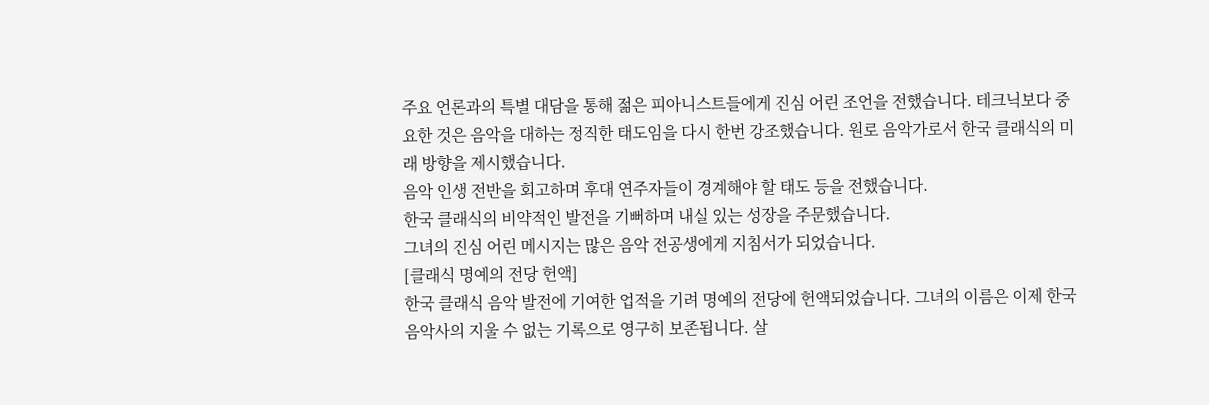주요 언론과의 특별 대담을 통해 젊은 피아니스트들에게 진심 어린 조언을 전했습니다. 테크닉보다 중요한 것은 음악을 대하는 정직한 태도임을 다시 한번 강조했습니다. 원로 음악가로서 한국 클래식의 미래 방향을 제시했습니다.
음악 인생 전반을 회고하며 후대 연주자들이 경계해야 할 태도 등을 전했습니다.
한국 클래식의 비약적인 발전을 기뻐하며 내실 있는 성장을 주문했습니다.
그녀의 진심 어린 메시지는 많은 음악 전공생에게 지침서가 되었습니다.
[클래식 명예의 전당 헌액]
한국 클래식 음악 발전에 기여한 업적을 기려 명예의 전당에 헌액되었습니다. 그녀의 이름은 이제 한국 음악사의 지울 수 없는 기록으로 영구히 보존됩니다. 살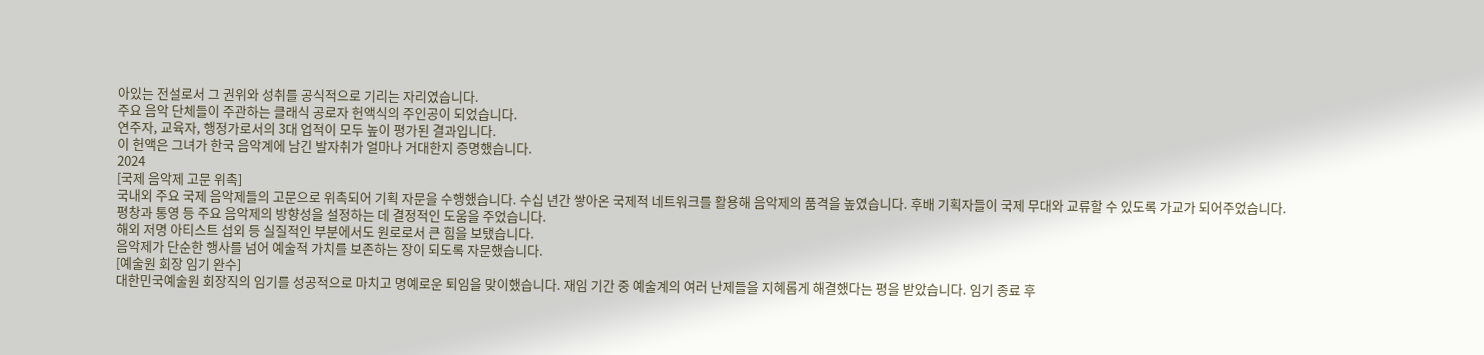아있는 전설로서 그 권위와 성취를 공식적으로 기리는 자리였습니다.
주요 음악 단체들이 주관하는 클래식 공로자 헌액식의 주인공이 되었습니다.
연주자, 교육자, 행정가로서의 3대 업적이 모두 높이 평가된 결과입니다.
이 헌액은 그녀가 한국 음악계에 남긴 발자취가 얼마나 거대한지 증명했습니다.
2024
[국제 음악제 고문 위촉]
국내외 주요 국제 음악제들의 고문으로 위촉되어 기획 자문을 수행했습니다. 수십 년간 쌓아온 국제적 네트워크를 활용해 음악제의 품격을 높였습니다. 후배 기획자들이 국제 무대와 교류할 수 있도록 가교가 되어주었습니다.
평창과 통영 등 주요 음악제의 방향성을 설정하는 데 결정적인 도움을 주었습니다.
해외 저명 아티스트 섭외 등 실질적인 부분에서도 원로로서 큰 힘을 보탰습니다.
음악제가 단순한 행사를 넘어 예술적 가치를 보존하는 장이 되도록 자문했습니다.
[예술원 회장 임기 완수]
대한민국예술원 회장직의 임기를 성공적으로 마치고 명예로운 퇴임을 맞이했습니다. 재임 기간 중 예술계의 여러 난제들을 지혜롭게 해결했다는 평을 받았습니다. 임기 종료 후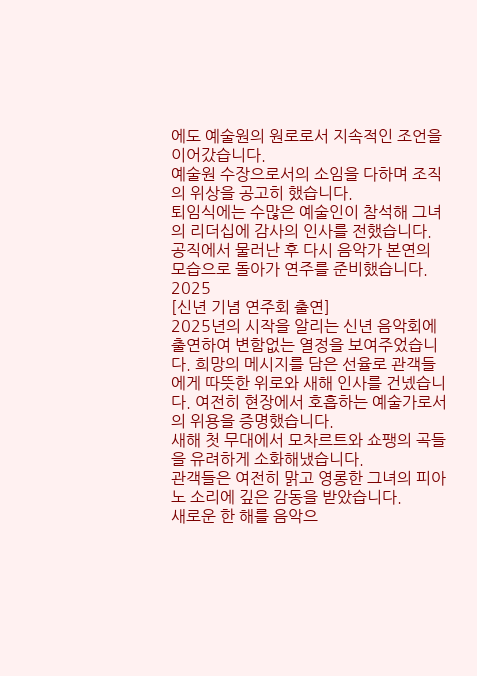에도 예술원의 원로로서 지속적인 조언을 이어갔습니다.
예술원 수장으로서의 소임을 다하며 조직의 위상을 공고히 했습니다.
퇴임식에는 수많은 예술인이 참석해 그녀의 리더십에 감사의 인사를 전했습니다.
공직에서 물러난 후 다시 음악가 본연의 모습으로 돌아가 연주를 준비했습니다.
2025
[신년 기념 연주회 출연]
2025년의 시작을 알리는 신년 음악회에 출연하여 변함없는 열정을 보여주었습니다. 희망의 메시지를 담은 선율로 관객들에게 따뜻한 위로와 새해 인사를 건넸습니다. 여전히 현장에서 호흡하는 예술가로서의 위용을 증명했습니다.
새해 첫 무대에서 모차르트와 쇼팽의 곡들을 유려하게 소화해냈습니다.
관객들은 여전히 맑고 영롱한 그녀의 피아노 소리에 깊은 감동을 받았습니다.
새로운 한 해를 음악으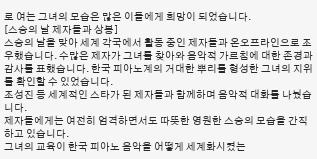로 여는 그녀의 모습은 많은 이들에게 희망이 되었습니다.
[스승의 날 제자들과 상봉]
스승의 날을 맞아 세계 각국에서 활동 중인 제자들과 온오프라인으로 조우했습니다. 수많은 제자가 그녀를 찾아와 음악적 가르침에 대한 존경과 감사를 표했습니다. 한국 피아노계의 거대한 뿌리를 형성한 그녀의 지위를 확인할 수 있었습니다.
조성진 등 세계적인 스타가 된 제자들과 함께하며 음악적 대화를 나눴습니다.
제자들에게는 여전히 엄격하면서도 따뜻한 영원한 스승의 모습을 간직하고 있습니다.
그녀의 교육이 한국 피아노 음악을 어떻게 세계화시켰는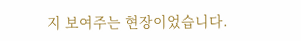지 보여주는 현장이었습니다.